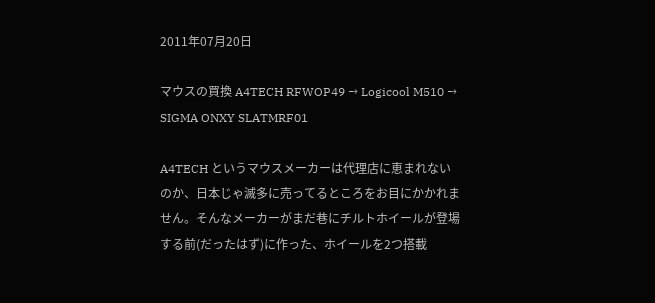2011年07月20日

マウスの買換 A4TECH RFWOP49 → Logicool M510 → SIGMA ONXY SLATMRF01

A4TECH というマウスメーカーは代理店に恵まれないのか、日本じゃ滅多に売ってるところをお目にかかれません。そんなメーカーがまだ巷にチルトホイールが登場する前(だったはず)に作った、ホイールを2つ搭載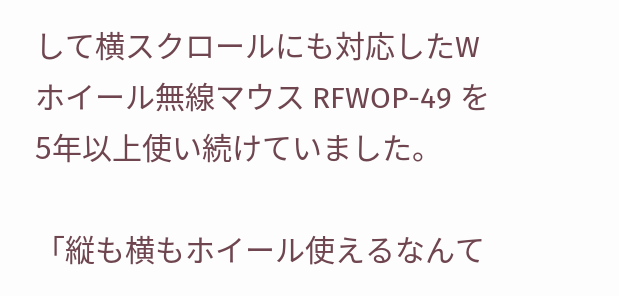して横スクロールにも対応したWホイール無線マウス RFWOP-49 を5年以上使い続けていました。

「縦も横もホイール使えるなんて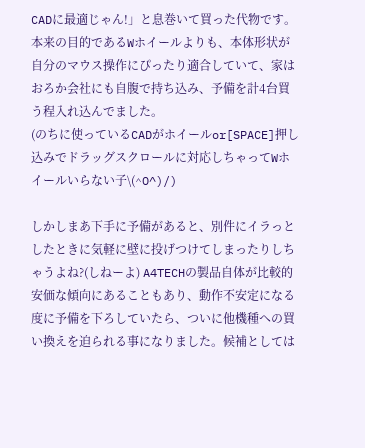CADに最適じゃん!」と息巻いて買った代物です。本来の目的であるWホイールよりも、本体形状が自分のマウス操作にぴったり適合していて、家はおろか会社にも自腹で持ち込み、予備を計4台買う程入れ込んでました。
(のちに使っているCADがホイールor[SPACE]押し込みでドラッグスクロールに対応しちゃってWホイールいらない子\(^O^)/)

しかしまあ下手に予備があると、別件にイラっとしたときに気軽に壁に投げつけてしまったりしちゃうよね?(しねーよ) A4TECHの製品自体が比較的安価な傾向にあることもあり、動作不安定になる度に予備を下ろしていたら、ついに他機種への買い換えを迫られる事になりました。候補としては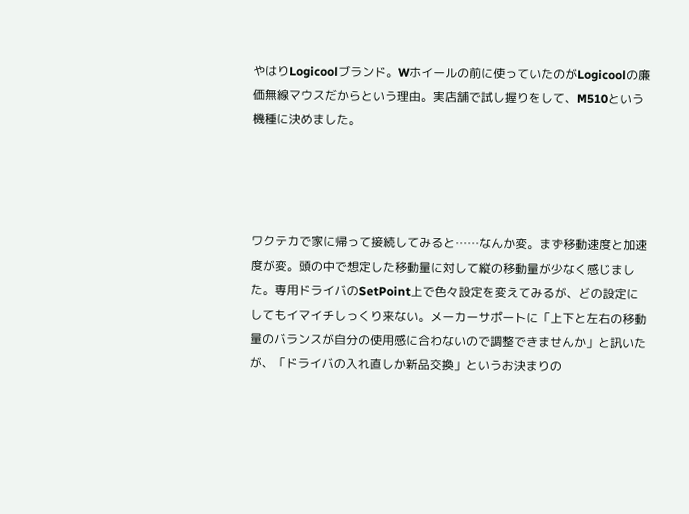やはりLogicoolブランド。Wホイールの前に使っていたのがLogicoolの廉価無線マウスだからという理由。実店舗で試し握りをして、M510という機種に決めました。




ワクテカで家に帰って接続してみると……なんか変。まず移動速度と加速度が変。頭の中で想定した移動量に対して縦の移動量が少なく感じました。専用ドライバのSetPoint上で色々設定を変えてみるが、どの設定にしてもイマイチしっくり来ない。メーカーサポートに「上下と左右の移動量のバランスが自分の使用感に合わないので調整できませんか」と訊いたが、「ドライバの入れ直しか新品交換」というお決まりの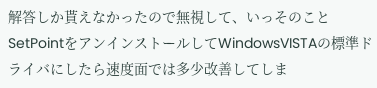解答しか貰えなかったので無視して、いっそのことSetPointをアンインストールしてWindowsVISTAの標準ドライバにしたら速度面では多少改善してしま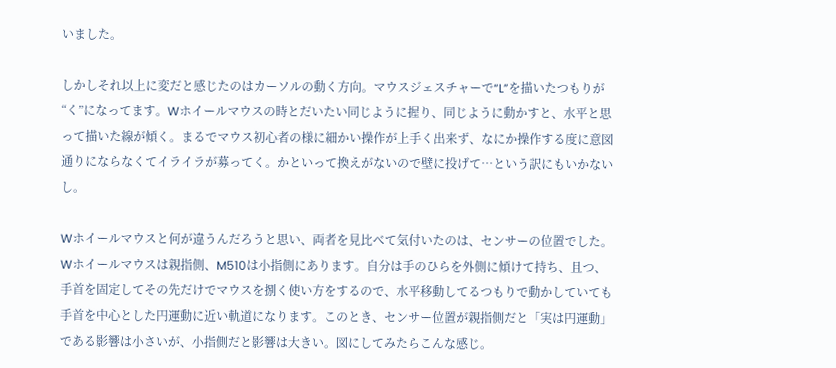いました。

しかしそれ以上に変だと感じたのはカーソルの動く方向。マウスジェスチャーで“L”を描いたつもりが“く”になってます。Wホイールマウスの時とだいたい同じように握り、同じように動かすと、水平と思って描いた線が傾く。まるでマウス初心者の様に細かい操作が上手く出来ず、なにか操作する度に意図通りにならなくてイライラが募ってく。かといって換えがないので壁に投げて…という訳にもいかないし。

Wホイールマウスと何が違うんだろうと思い、両者を見比べて気付いたのは、センサーの位置でした。Wホイールマウスは親指側、M510は小指側にあります。自分は手のひらを外側に傾けて持ち、且つ、手首を固定してその先だけでマウスを捌く使い方をするので、水平移動してるつもりで動かしていても手首を中心とした円運動に近い軌道になります。このとき、センサー位置が親指側だと「実は円運動」である影響は小さいが、小指側だと影響は大きい。図にしてみたらこんな感じ。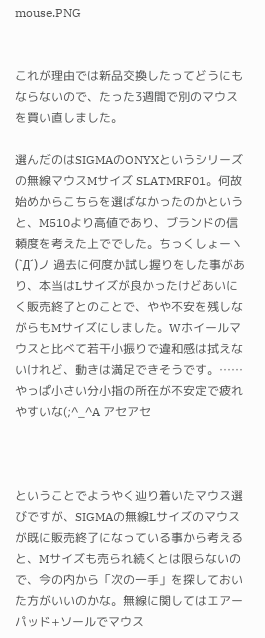mouse.PNG


これが理由では新品交換したってどうにもならないので、たった3週間で別のマウスを買い直しました。

選んだのはSIGMAのONYXというシリーズの無線マウスMサイズ SLATMRF01。何故始めからこちらを選ばなかったのかというと、M510より高値であり、ブランドの信頼度を考えた上ででした。ちっくしょーヽ(`Д´)ノ 過去に何度か試し握りをした事があり、本当はLサイズが良かったけどあいにく販売終了とのことで、やや不安を残しながらもMサイズにしました。Wホイールマウスと比べて若干小振りで違和感は拭えないけれど、動きは満足できそうです。……やっぱ小さい分小指の所在が不安定で疲れやすいな(;^_^A アセアセ



ということでようやく辿り着いたマウス選びですが、SIGMAの無線Lサイズのマウスが既に販売終了になっている事から考えると、Mサイズも売られ続くとは限らないので、今の内から「次の一手」を探しておいた方がいいのかな。無線に関してはエアーパッド+ソールでマウス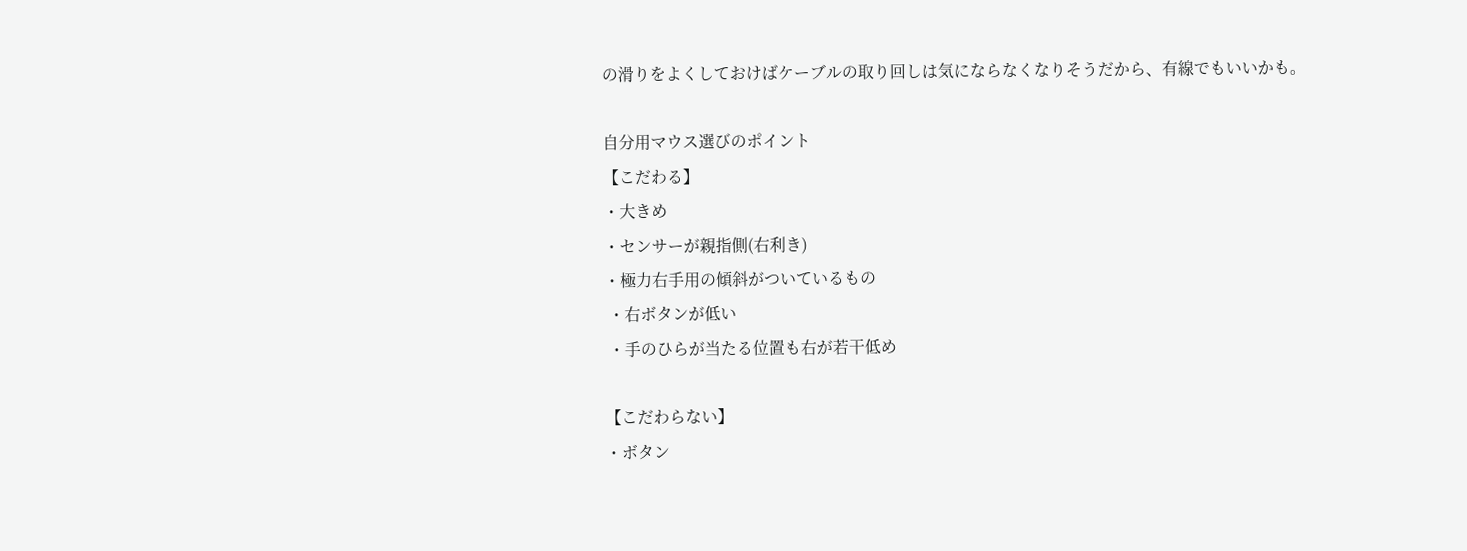の滑りをよくしておけばケーブルの取り回しは気にならなくなりそうだから、有線でもいいかも。

自分用マウス選びのポイント
【こだわる】
・大きめ
・センサーが親指側(右利き)
・極力右手用の傾斜がついているもの
 ・右ボタンが低い
 ・手のひらが当たる位置も右が若干低め

【こだわらない】
・ボタン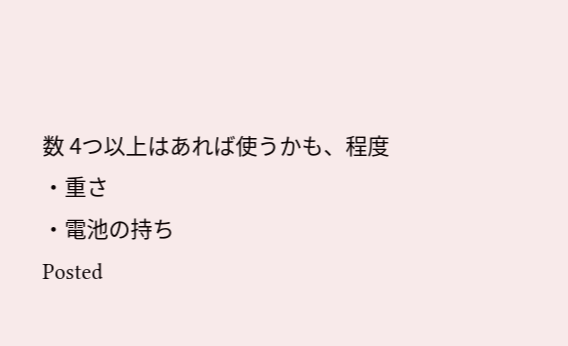数 4つ以上はあれば使うかも、程度
・重さ
・電池の持ち
Posted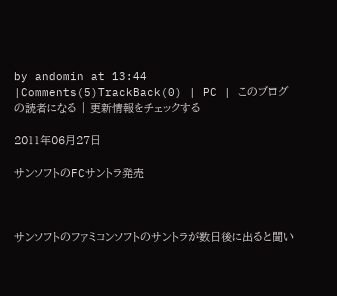by andomin at 13:44  |Comments(5)TrackBack(0) | PC | このブログの読者になる | 更新情報をチェックする

2011年06月27日

サンソフトのFCサントラ発売



サンソフトのファミコンソフトのサントラが数日後に出ると聞い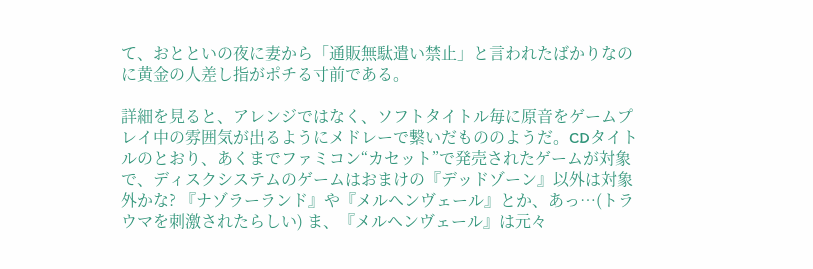て、おとといの夜に妻から「通販無駄遣い禁止」と言われたばかりなのに黄金の人差し指がポチる寸前である。

詳細を見ると、アレンジではなく、ソフトタイトル毎に原音をゲームプレイ中の雰囲気が出るようにメドレーで繋いだもののようだ。CDタイトルのとおり、あくまでファミコン“カセット”で発売されたゲームが対象で、ディスクシステムのゲームはおまけの『デッドゾーン』以外は対象外かな? 『ナゾラーランド』や『メルヘンヴェール』とか、あっ…(トラウマを刺激されたらしい) ま、『メルヘンヴェール』は元々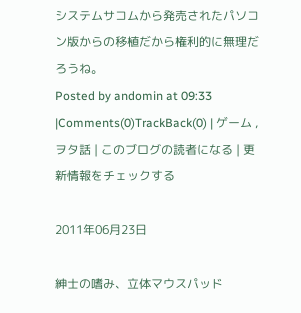システムサコムから発売されたパソコン版からの移植だから権利的に無理だろうね。
Posted by andomin at 09:33  |Comments(0)TrackBack(0) | ゲーム , ヲタ話 | このブログの読者になる | 更新情報をチェックする

2011年06月23日

紳士の嗜み、立体マウスパッド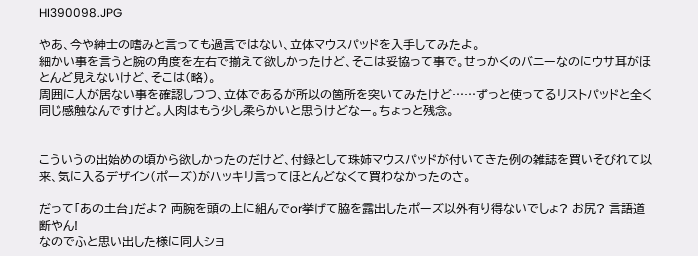HI390098.JPG

やあ、今や紳士の嗜みと言っても過言ではない、立体マウスパッドを入手してみたよ。
細かい事を言うと腕の角度を左右で揃えて欲しかったけど、そこは妥協って事で。せっかくのバニーなのにウサ耳がほとんど見えないけど、そこは(略)。
周囲に人が居ない事を確認しつつ、立体であるが所以の箇所を突いてみたけど……ずっと使ってるリストパッドと全く同じ感触なんですけど。人肉はもう少し柔らかいと思うけどなー。ちょっと残念。


こういうの出始めの頃から欲しかったのだけど、付録として珠姉マウスパッドが付いてきた例の雑誌を買いそびれて以来、気に入るデザイン(ポーズ)がハッキリ言ってほとんどなくて買わなかったのさ。

だって「あの土台」だよ? 両腕を頭の上に組んでor挙げて脇を露出したポーズ以外有り得ないでしょ? お尻? 言語道断やん!
なのでふと思い出した様に同人ショ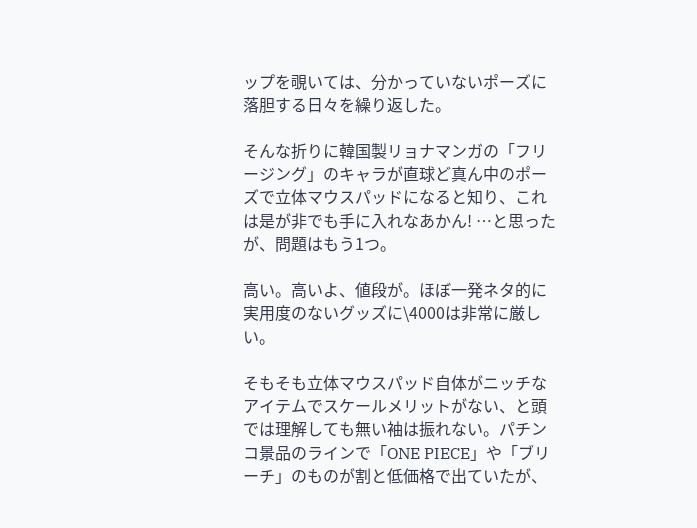ップを覗いては、分かっていないポーズに落胆する日々を繰り返した。

そんな折りに韓国製リョナマンガの「フリージング」のキャラが直球ど真ん中のポーズで立体マウスパッドになると知り、これは是が非でも手に入れなあかん! …と思ったが、問題はもう1つ。

高い。高いよ、値段が。ほぼ一発ネタ的に実用度のないグッズに\4000は非常に厳しい。

そもそも立体マウスパッド自体がニッチなアイテムでスケールメリットがない、と頭では理解しても無い袖は振れない。パチンコ景品のラインで「ONE PIECE」や「ブリーチ」のものが割と低価格で出ていたが、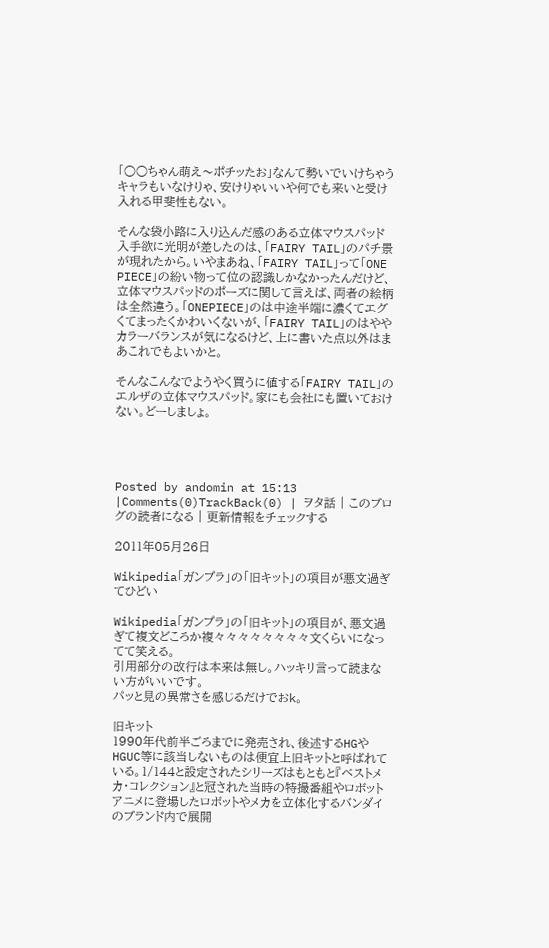「○○ちゃん萌え〜ポチッたお」なんて勢いでいけちゃうキャラもいなけりゃ、安けりゃいいや何でも来いと受け入れる甲斐性もない。

そんな袋小路に入り込んだ感のある立体マウスパッド入手欲に光明が差したのは、「FAIRY TAIL」のパチ景が現れたから。いやまあね、「FAIRY TAIL」って「ONE PIECE」の紛い物って位の認識しかなかったんだけど、立体マウスパッドのポーズに関して言えば、両者の絵柄は全然違う。「ONEPIECE」のは中途半端に濃くてエグくてまったくかわいくないが、「FAIRY TAIL」のはややカラーバランスが気になるけど、上に書いた点以外はまあこれでもよいかと。

そんなこんなでようやく買うに値する「FAIRY TAIL」のエルザの立体マウスパッド。家にも会社にも置いておけない。どーしましょ。




Posted by andomin at 15:13  |Comments(0)TrackBack(0) | ヲタ話 | このブログの読者になる | 更新情報をチェックする

2011年05月26日

Wikipedia「ガンプラ」の「旧キット」の項目が悪文過ぎてひどい

Wikipedia「ガンプラ」の「旧キット」の項目が、悪文過ぎて複文どころか複々々々々々々々々文くらいになってて笑える。
引用部分の改行は本来は無し。ハッキリ言って読まない方がいいです。
パッと見の異常さを感じるだけでおk。

旧キット
1990年代前半ごろまでに発売され、後述するHGやHGUC等に該当しないものは便宜上旧キットと呼ばれている。1/144と設定されたシリーズはもともと『ベストメカ・コレクション』と冠された当時の特撮番組やロボットアニメに登場したロボットやメカを立体化するバンダイのブランド内で展開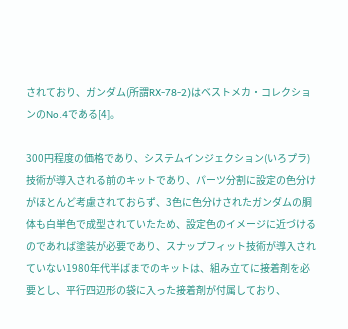されており、ガンダム(所謂RX-78-2)はベストメカ・コレクションのNo.4である[4]。

300円程度の価格であり、システムインジェクション(いろプラ)技術が導入される前のキットであり、パーツ分割に設定の色分けがほとんど考慮されておらず、3色に色分けされたガンダムの胴体も白単色で成型されていたため、設定色のイメージに近づけるのであれば塗装が必要であり、スナップフィット技術が導入されていない1980年代半ばまでのキットは、組み立てに接着剤を必要とし、平行四辺形の袋に入った接着剤が付属しており、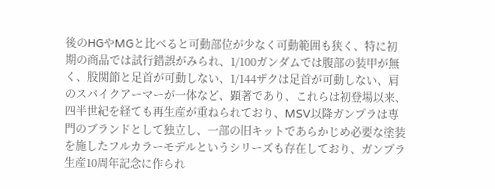後のHGやMGと比べると可動部位が少なく可動範囲も狭く、特に初期の商品では試行錯誤がみられ、1/100ガンダムでは腹部の装甲が無く、股関節と足首が可動しない、1/144ザクは足首が可動しない、肩のスパイクアーマーが一体など、顕著であり、これらは初登場以来、四半世紀を経ても再生産が重ねられており、MSV以降ガンプラは専門のブランドとして独立し、一部の旧キットであらかじめ必要な塗装を施したフルカラーモデルというシリーズも存在しており、ガンプラ生産10周年記念に作られ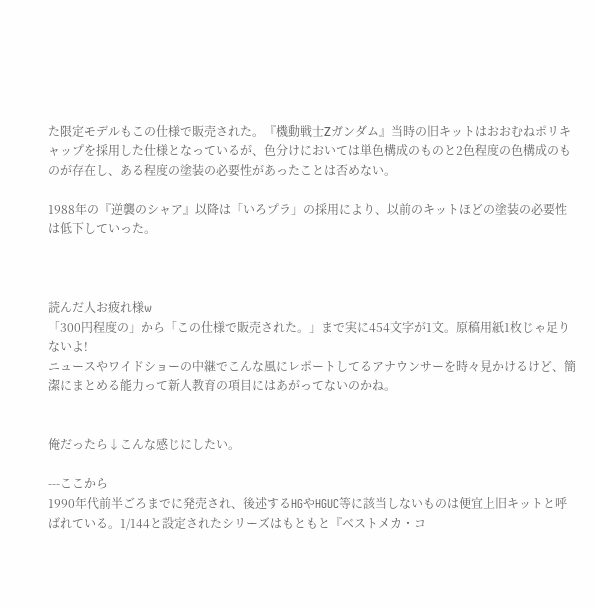た限定モデルもこの仕様で販売された。『機動戦士Ζガンダム』当時の旧キットはおおむねポリキャップを採用した仕様となっているが、色分けにおいては単色構成のものと2色程度の色構成のものが存在し、ある程度の塗装の必要性があったことは否めない。

1988年の『逆襲のシャア』以降は「いろプラ」の採用により、以前のキットほどの塗装の必要性は低下していった。



読んだ人お疲れ様w
「300円程度の」から「この仕様で販売された。」まで実に454文字が1文。原稿用紙1枚じゃ足りないよ!
ニュースやワイドショーの中継でこんな風にレポートしてるアナウンサーを時々見かけるけど、簡潔にまとめる能力って新人教育の項目にはあがってないのかね。


俺だったら↓こんな感じにしたい。

---ここから
1990年代前半ごろまでに発売され、後述するHGやHGUC等に該当しないものは便宜上旧キットと呼ばれている。1/144と設定されたシリーズはもともと『ベストメカ・コ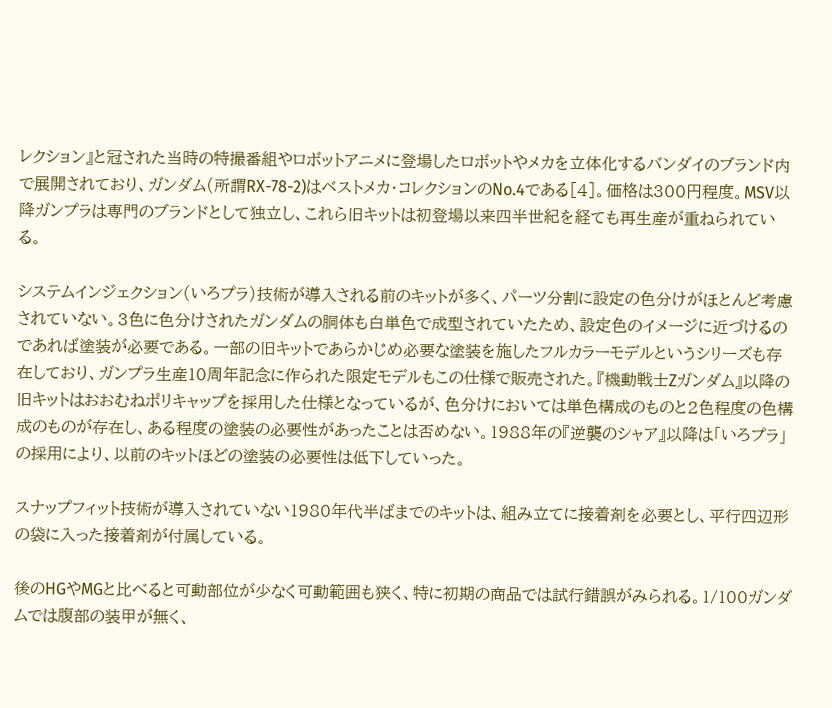レクション』と冠された当時の特撮番組やロボットアニメに登場したロボットやメカを立体化するバンダイのブランド内で展開されており、ガンダム(所謂RX-78-2)はベストメカ・コレクションのNo.4である[4]。価格は300円程度。MSV以降ガンプラは専門のブランドとして独立し、これら旧キットは初登場以来四半世紀を経ても再生産が重ねられている。

システムインジェクション(いろプラ)技術が導入される前のキットが多く、パーツ分割に設定の色分けがほとんど考慮されていない。3色に色分けされたガンダムの胴体も白単色で成型されていたため、設定色のイメージに近づけるのであれば塗装が必要である。一部の旧キットであらかじめ必要な塗装を施したフルカラーモデルというシリーズも存在しており、ガンプラ生産10周年記念に作られた限定モデルもこの仕様で販売された。『機動戦士Ζガンダム』以降の旧キットはおおむねポリキャップを採用した仕様となっているが、色分けにおいては単色構成のものと2色程度の色構成のものが存在し、ある程度の塗装の必要性があったことは否めない。1988年の『逆襲のシャア』以降は「いろプラ」の採用により、以前のキットほどの塗装の必要性は低下していった。

スナップフィット技術が導入されていない1980年代半ばまでのキットは、組み立てに接着剤を必要とし、平行四辺形の袋に入った接着剤が付属している。

後のHGやMGと比べると可動部位が少なく可動範囲も狭く、特に初期の商品では試行錯誤がみられる。1/100ガンダムでは腹部の装甲が無く、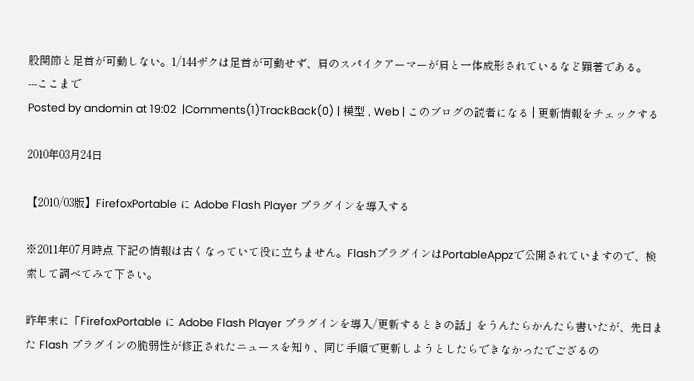股関節と足首が可動しない。1/144ザクは足首が可動せず、肩のスパイクアーマーが肩と一体成形されているなど顕著である。
---ここまで
Posted by andomin at 19:02  |Comments(1)TrackBack(0) | 模型 , Web | このブログの読者になる | 更新情報をチェックする

2010年03月24日

【2010/03版】FirefoxPortable に Adobe Flash Player プラグインを導入する

※2011年07月時点 下記の情報は古くなっていて役に立ちません。FlashプラグインはPortableAppzで公開されていますので、検索して調べてみて下さい。

昨年末に「FirefoxPortable に Adobe Flash Player プラグインを導入/更新するときの話」をうんたらかんたら書いたが、先日また Flash プラグインの脆弱性が修正されたニュースを知り、同じ手順で更新しようとしたらできなかったでござるの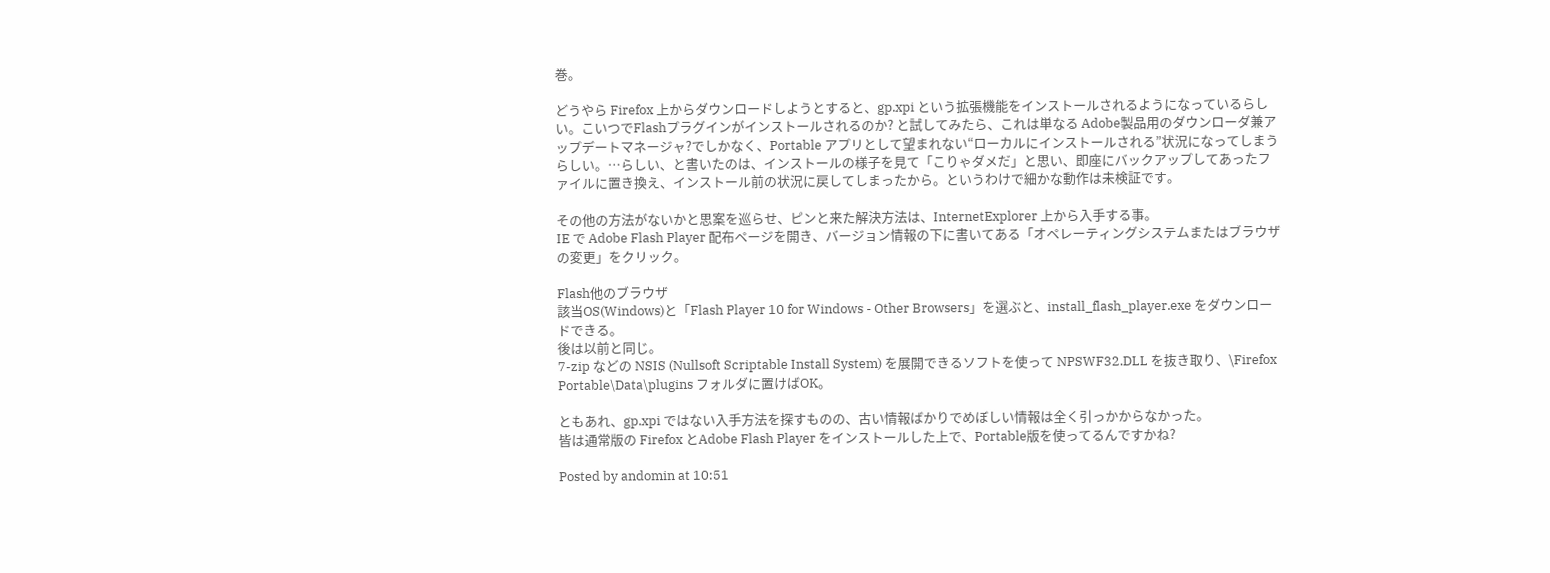巻。

どうやら Firefox 上からダウンロードしようとすると、gp.xpi という拡張機能をインストールされるようになっているらしい。こいつでFlashプラグインがインストールされるのか? と試してみたら、これは単なる Adobe製品用のダウンローダ兼アップデートマネージャ?でしかなく、Portable アプリとして望まれない“ローカルにインストールされる”状況になってしまうらしい。…らしい、と書いたのは、インストールの様子を見て「こりゃダメだ」と思い、即座にバックアップしてあったファイルに置き換え、インストール前の状況に戻してしまったから。というわけで細かな動作は未検証です。

その他の方法がないかと思案を巡らせ、ピンと来た解決方法は、InternetExplorer 上から入手する事。
IE で Adobe Flash Player 配布ページを開き、バージョン情報の下に書いてある「オペレーティングシステムまたはブラウザの変更」をクリック。

Flash他のブラウザ
該当OS(Windows)と「Flash Player 10 for Windows - Other Browsers」を選ぶと、install_flash_player.exe をダウンロードできる。
後は以前と同じ。
7-zip などの NSIS (Nullsoft Scriptable Install System) を展開できるソフトを使って NPSWF32.DLL を抜き取り、\Firefox Portable\Data\plugins フォルダに置けばOK。

ともあれ、gp.xpi ではない入手方法を探すものの、古い情報ばかりでめぼしい情報は全く引っかからなかった。
皆は通常版の Firefox とAdobe Flash Player をインストールした上で、Portable版を使ってるんですかね?

Posted by andomin at 10:51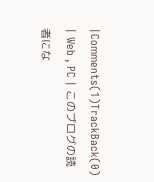|Comments(1)TrackBack(0) | Web , PC | このブログの読者にな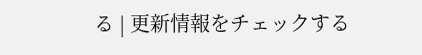る | 更新情報をチェックする